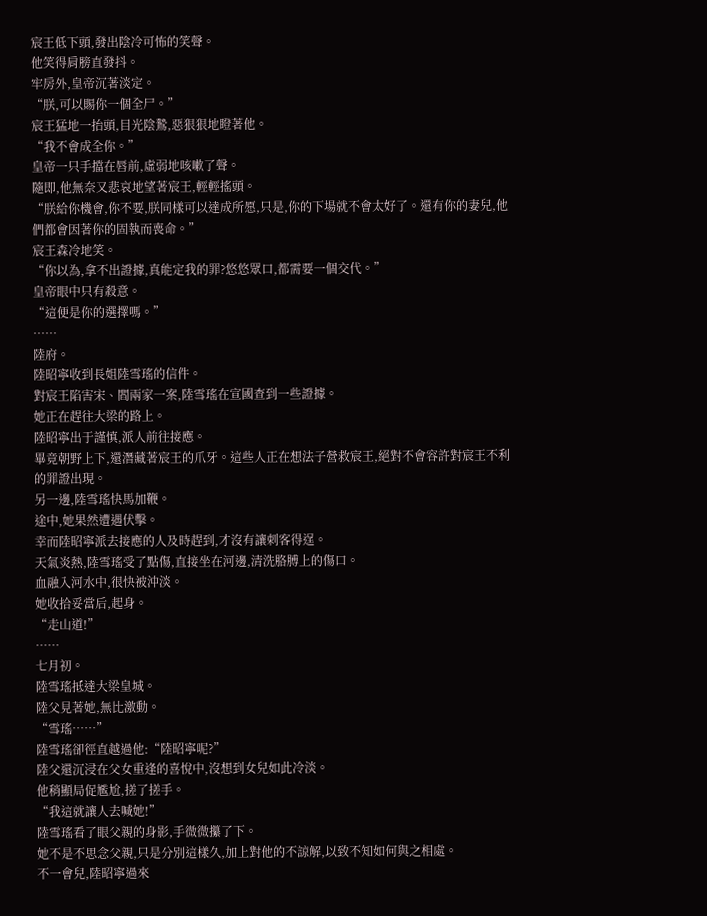宸王低下頭,發出陰冷可怖的笑聲。
他笑得肩膀直發抖。
牢房外,皇帝沉著淡定。
“朕,可以賜你一個全尸。”
宸王猛地一抬頭,目光陰鷙,惡狠狠地瞪著他。
“我不會成全你。”
皇帝一只手擋在唇前,虛弱地咳嗽了聲。
隨即,他無奈又悲哀地望著宸王,輕輕搖頭。
“朕給你機會,你不要,朕同樣可以達成所愿,只是,你的下場就不會太好了。還有你的妻兒,他們都會因著你的固執而喪命。”
宸王森冷地笑。
“你以為,拿不出證據,真能定我的罪?悠悠眾口,都需要一個交代。”
皇帝眼中只有殺意。
“這便是你的選擇嗎。”
……
陸府。
陸昭寧收到長姐陸雪瑤的信件。
對宸王陷害宋、閻兩家一案,陸雪瑤在宣國查到一些證據。
她正在趕往大梁的路上。
陸昭寧出于謹慎,派人前往接應。
畢竟朝野上下,還潛藏著宸王的爪牙。這些人正在想法子營救宸王,絕對不會容許對宸王不利的罪證出現。
另一邊,陸雪瑤快馬加鞭。
途中,她果然遭遇伏擊。
幸而陸昭寧派去接應的人及時趕到,才沒有讓刺客得逞。
天氣炎熱,陸雪瑤受了點傷,直接坐在河邊,清洗胳膊上的傷口。
血融入河水中,很快被沖淡。
她收拾妥當后,起身。
“走山道!”
……
七月初。
陸雪瑤抵達大梁皇城。
陸父見著她,無比激動。
“雪瑤……”
陸雪瑤卻徑直越過他:“陸昭寧呢?”
陸父還沉浸在父女重逢的喜悅中,沒想到女兒如此冷淡。
他稍顯局促尷尬,搓了搓手。
“我這就讓人去喊她!”
陸雪瑤看了眼父親的身影,手微微攥了下。
她不是不思念父親,只是分別這樣久,加上對他的不諒解,以致不知如何與之相處。
不一會兒,陸昭寧過來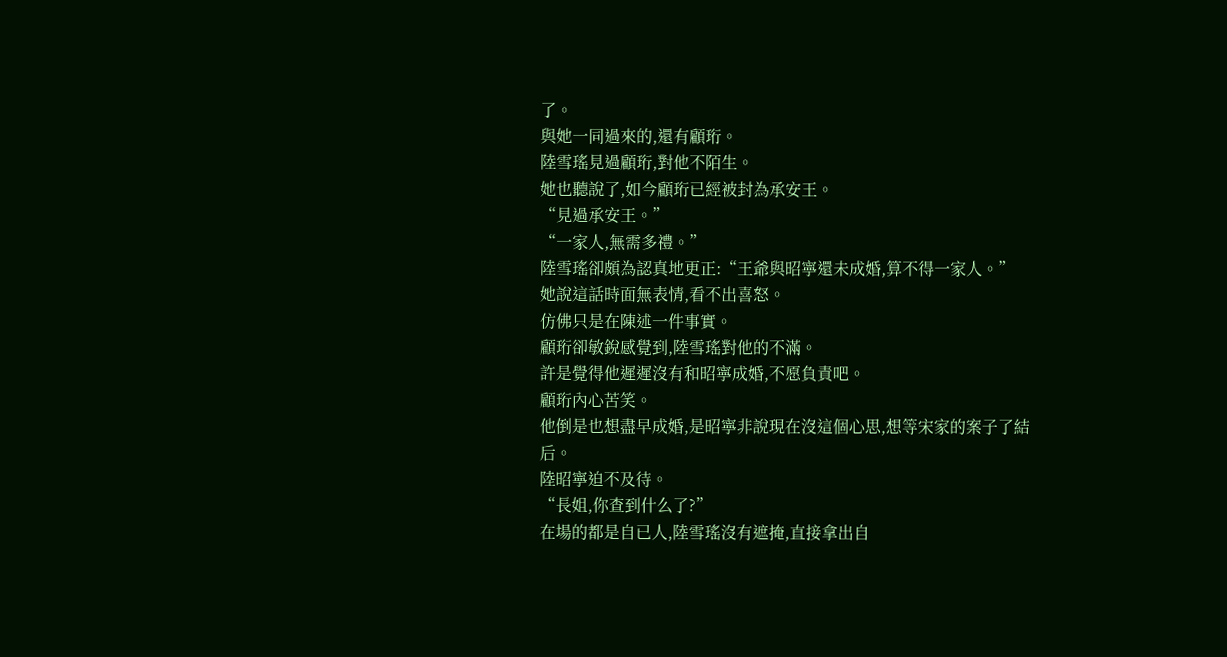了。
與她一同過來的,還有顧珩。
陸雪瑤見過顧珩,對他不陌生。
她也聽說了,如今顧珩已經被封為承安王。
“見過承安王。”
“一家人,無需多禮。”
陸雪瑤卻頗為認真地更正:“王爺與昭寧還未成婚,算不得一家人。”
她說這話時面無表情,看不出喜怒。
仿佛只是在陳述一件事實。
顧珩卻敏銳感覺到,陸雪瑤對他的不滿。
許是覺得他遲遲沒有和昭寧成婚,不愿負責吧。
顧珩內心苦笑。
他倒是也想盡早成婚,是昭寧非說現在沒這個心思,想等宋家的案子了結后。
陸昭寧迫不及待。
“長姐,你查到什么了?”
在場的都是自已人,陸雪瑤沒有遮掩,直接拿出自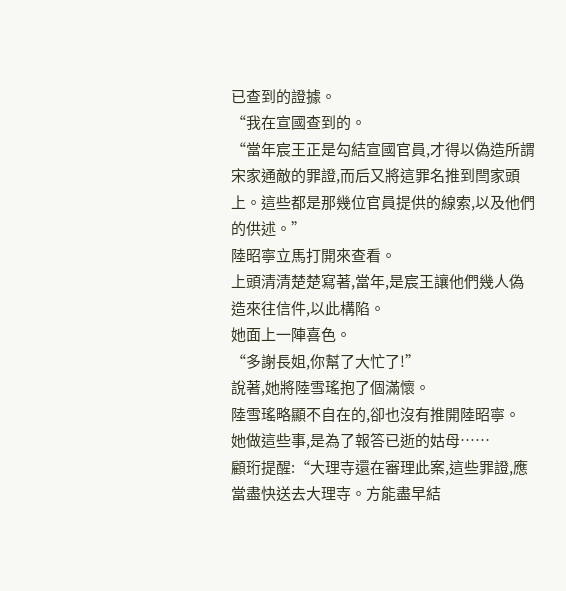已查到的證據。
“我在宣國查到的。
“當年宸王正是勾結宣國官員,才得以偽造所謂宋家通敵的罪證,而后又將這罪名推到閆家頭上。這些都是那幾位官員提供的線索,以及他們的供述。”
陸昭寧立馬打開來查看。
上頭清清楚楚寫著,當年,是宸王讓他們幾人偽造來往信件,以此構陷。
她面上一陣喜色。
“多謝長姐,你幫了大忙了!”
說著,她將陸雪瑤抱了個滿懷。
陸雪瑤略顯不自在的,卻也沒有推開陸昭寧。
她做這些事,是為了報答已逝的姑母……
顧珩提醒:“大理寺還在審理此案,這些罪證,應當盡快送去大理寺。方能盡早結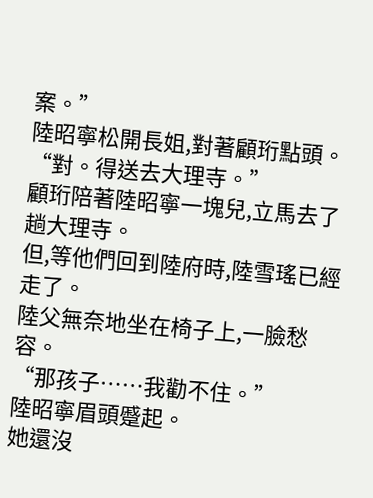案。”
陸昭寧松開長姐,對著顧珩點頭。
“對。得送去大理寺。”
顧珩陪著陸昭寧一塊兒,立馬去了趟大理寺。
但,等他們回到陸府時,陸雪瑤已經走了。
陸父無奈地坐在椅子上,一臉愁容。
“那孩子……我勸不住。”
陸昭寧眉頭蹙起。
她還沒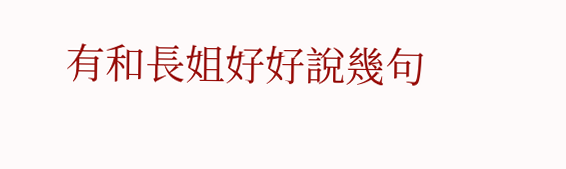有和長姐好好說幾句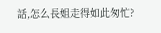話,怎么長姐走得如此匆忙?